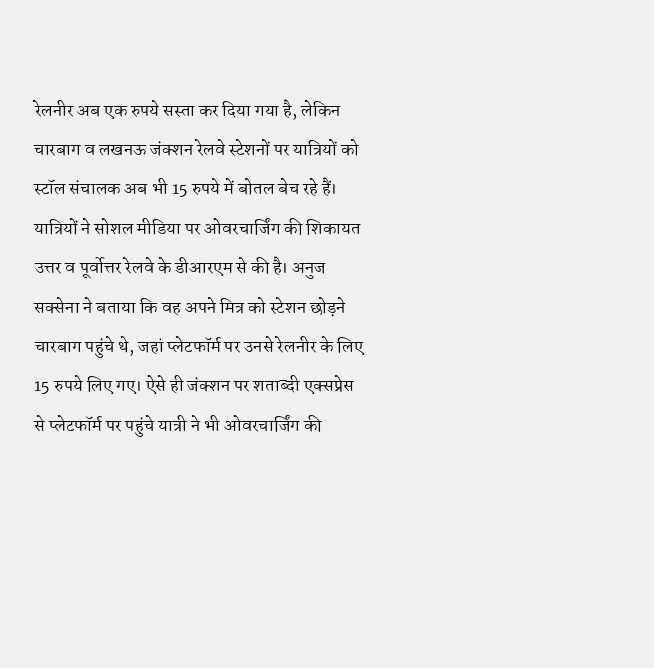रेलनीर अब एक रुपये सस्ता कर दिया गया है, लेकिन चारबाग व लखनऊ जंक्शन रेलवे स्टेशनों पर यात्रियों को स्टॉल संचालक अब भी 15 रुपये में बोतल बेच रहे हैं। यात्रियों ने सोशल मीडिया पर ओवरचार्जिंग की शिकायत उत्तर व पूर्वोत्तर रेलवे के डीआरएम से की है। अनुज सक्सेना ने बताया कि वह अपने मित्र को स्टेशन छोड़ने चारबाग पहुंचे थे, जहां प्लेटफॉर्म पर उनसे रेलनीर के लिए 15 रुपये लिए गए। ऐसे ही जंक्शन पर शताब्दी एक्सप्रेस से प्लेटफॉर्म पर पहुंचे यात्री ने भी ओवरचार्जिंग की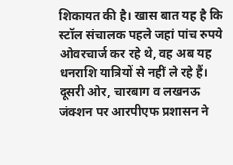शिकायत की है। खास बात यह है कि स्टॉल संचालक पहले जहां पांच रुपये ओवरचार्ज कर रहे थे, वह अब यह धनराशि यात्रियों से नहीं ले रहे हैं। दूसरी ओर, चारबाग व लखनऊ जंक्शन पर आरपीएफ प्रशासन ने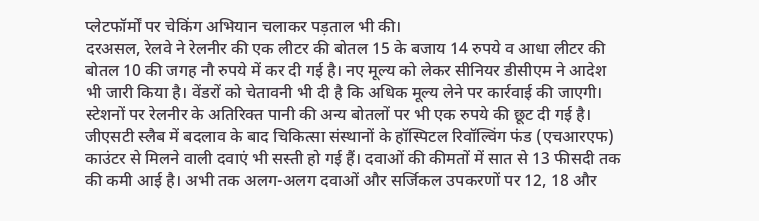प्लेटफॉर्मों पर चेकिंग अभियान चलाकर पड़ताल भी की।
दरअसल, रेलवे ने रेलनीर की एक लीटर की बोतल 15 के बजाय 14 रुपये व आधा लीटर की बोतल 10 की जगह नौ रुपये में कर दी गई है। नए मूल्य को लेकर सीनियर डीसीएम ने आदेश भी जारी किया है। वेंडरों को चेतावनी भी दी है कि अधिक मूल्य लेने पर कार्रवाई की जाएगी। स्टेशनों पर रेलनीर के अतिरिक्त पानी की अन्य बोतलों पर भी एक रुपये की छूट दी गई है।
जीएसटी स्लैब में बदलाव के बाद चिकित्सा संस्थानों के हॉस्पिटल रिवॉल्विंग फंड (एचआरएफ) काउंटर से मिलने वाली दवाएं भी सस्ती हो गई हैं। दवाओं की कीमतों में सात से 13 फीसदी तक की कमी आई है। अभी तक अलग-अलग दवाओं और सर्जिकल उपकरणों पर 12, 18 और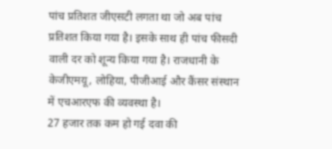पांच प्रतिशत जीएसटी लगता था जो अब पांच प्रतिशत किया गया है। इसके साथ ही पांच फीसदी वाली दर को शून्य किया गया है। राजधानी के केजीएमयू, लोहिया, पीजीआई और कैंसर संस्थान में एचआरएफ की व्यवस्था है।
27 हजार तक कम हो गई दवा की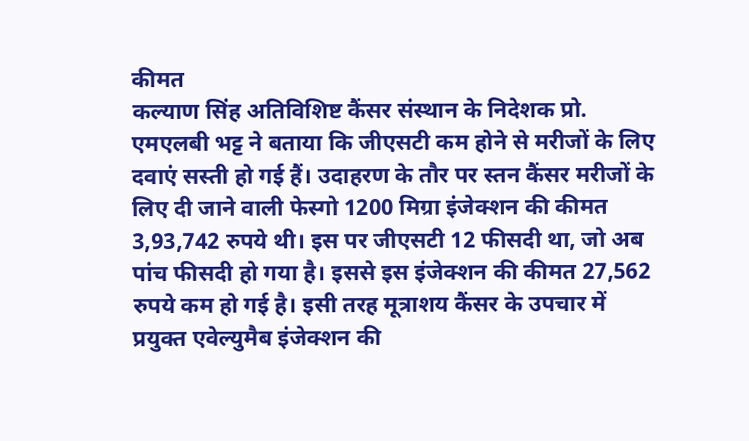कीमत
कल्याण सिंह अतिविशिष्ट कैंसर संस्थान के निदेशक प्रो. एमएलबी भट्ट ने बताया कि जीएसटी कम होने से मरीजों के लिए दवाएं सस्ती हो गई हैं। उदाहरण के तौर पर स्तन कैंसर मरीजों के लिए दी जाने वाली फेस्गो 1200 मिग्रा इंजेक्शन की कीमत 3,93,742 रुपये थी। इस पर जीएसटी 12 फीसदी था, जो अब पांच फीसदी हो गया है। इससे इस इंजेक्शन की कीमत 27,562 रुपये कम हो गई है। इसी तरह मूत्राशय कैंसर के उपचार में प्रयुक्त एवेल्युमैब इंजेक्शन की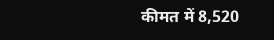कीमत में 8,520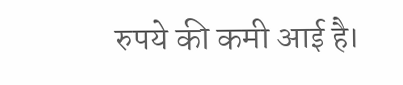रुपये की कमी आई है।